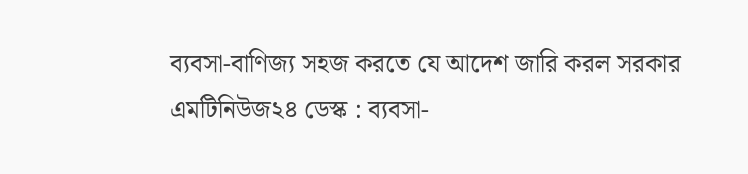ব্যবসা-বাণিজ্য সহজ করতে যে আদেশ জারি করল সরকার
এমটিনিউজ২৪ ডেস্ক : ব্যবসা-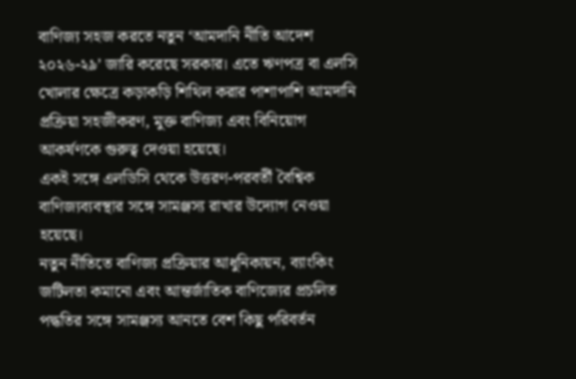বাণিজ্য সহজ করতে নতুন ‘আমদানি নীতি আদেশ ২০২৬-২৯’ জারি করেছে সরকার। এতে ঋণপত্র বা এলসি খোলার ক্ষেত্রে কড়াকড়ি শিথিল করার পাশাপাশি আমদানি প্রক্রিয়া সহজীকরণ, মুক্ত বাণিজ্য এবং বিনিয়োগ আকর্ষণকে গুরুত্ব দেওয়া হয়েছে।
একই সঙ্গে এলডিসি থেকে উত্তরণ-পরবর্তী বৈশ্বিক বাণিজ্যব্যবস্থার সঙ্গে সামঞ্জস্য রাখার উদ্যোগ নেওয়া হয়েছে।
নতুন নীতিতে বাণিজ্য প্রক্রিয়ার আধুনিকায়ন, ব্যাংকিং জটিলতা কমানো এবং আন্তর্জাতিক বাণিজ্যের প্রচলিত পদ্ধতির সঙ্গে সামঞ্জস্য আনতে বেশ কিছু পরিবর্তন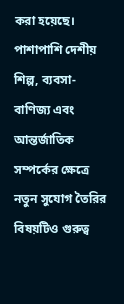করা হয়েছে। পাশাপাশি দেশীয় শিল্প, ব্যবসা-বাণিজ্য এবং আন্তর্জাতিক সম্পর্কের ক্ষেত্রে নতুন সুযোগ তৈরির বিষয়টিও গুরুত্ব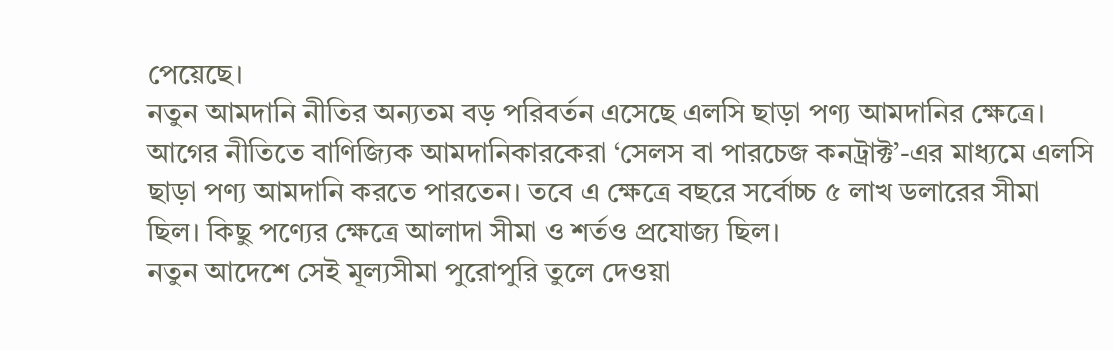পেয়েছে।
নতুন আমদানি নীতির অন্যতম বড় পরিবর্তন এসেছে এলসি ছাড়া পণ্য আমদানির ক্ষেত্রে। আগের নীতিতে বাণিজ্যিক আমদানিকারকেরা ‘সেলস বা পারচেজ কনট্রাক্ট’-এর মাধ্যমে এলসি ছাড়া পণ্য আমদানি করতে পারতেন। তবে এ ক্ষেত্রে বছরে সর্বোচ্চ ৫ লাখ ডলারের সীমা ছিল। কিছু পণ্যের ক্ষেত্রে আলাদা সীমা ও শর্তও প্রযোজ্য ছিল।
নতুন আদেশে সেই মূল্যসীমা পুরোপুরি তুলে দেওয়া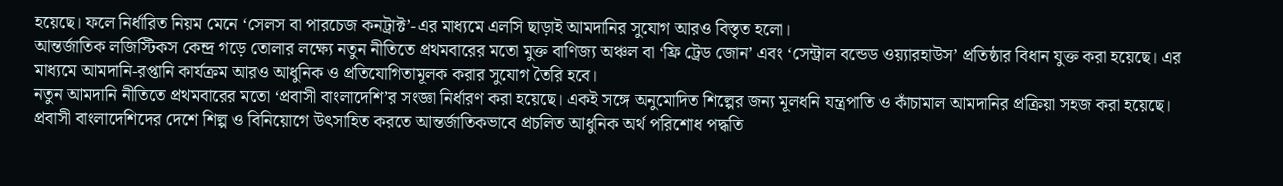হয়েছে। ফলে নির্ধারিত নিয়ম মেনে ‘সেলস বা পারচেজ কনট্রাক্ট’-এর মাধ্যমে এলসি ছাড়াই আমদানির সুযোগ আরও বিস্তৃত হলো।
আন্তর্জাতিক লজিস্টিকস কেন্দ্র গড়ে তোলার লক্ষ্যে নতুন নীতিতে প্রথমবারের মতো মুক্ত বাণিজ্য অঞ্চল বা ‘ফ্রি ট্রেড জোন’ এবং ‘সেন্ট্রাল বন্ডেড ওয়্যারহাউস’ প্রতিষ্ঠার বিধান যুক্ত করা হয়েছে। এর মাধ্যমে আমদানি-রপ্তানি কার্যক্রম আরও আধুনিক ও প্রতিযোগিতামূলক করার সুযোগ তৈরি হবে।
নতুন আমদানি নীতিতে প্রথমবারের মতো ‘প্রবাসী বাংলাদেশি’র সংজ্ঞা নির্ধারণ করা হয়েছে। একই সঙ্গে অনুমোদিত শিল্পের জন্য মূলধনি যন্ত্রপাতি ও কাঁচামাল আমদানির প্রক্রিয়া সহজ করা হয়েছে।
প্রবাসী বাংলাদেশিদের দেশে শিল্প ও বিনিয়োগে উৎসাহিত করতে আন্তর্জাতিকভাবে প্রচলিত আধুনিক অর্থ পরিশোধ পদ্ধতি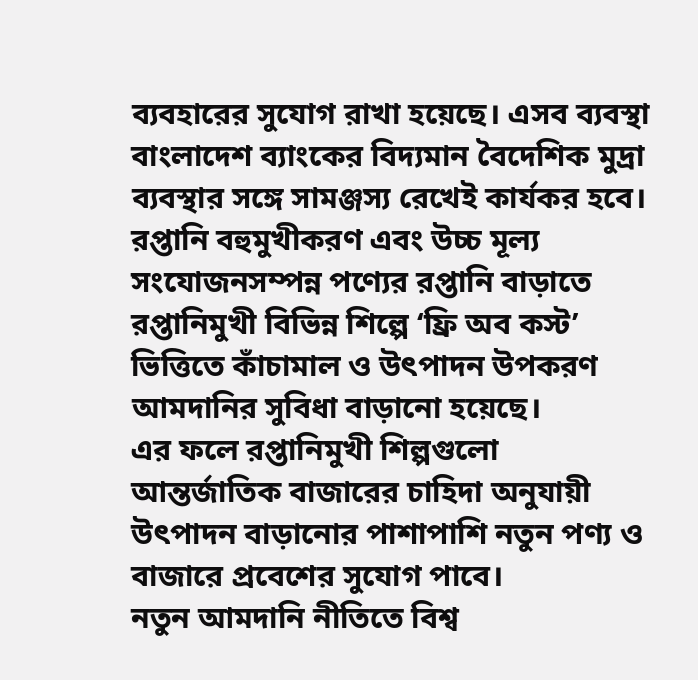ব্যবহারের সুযোগ রাখা হয়েছে। এসব ব্যবস্থা বাংলাদেশ ব্যাংকের বিদ্যমান বৈদেশিক মুদ্রা ব্যবস্থার সঙ্গে সামঞ্জস্য রেখেই কার্যকর হবে।
রপ্তানি বহুমুখীকরণ এবং উচ্চ মূল্য সংযোজনসম্পন্ন পণ্যের রপ্তানি বাড়াতে রপ্তানিমুখী বিভিন্ন শিল্পে ‘ফ্রি অব কস্ট’ ভিত্তিতে কাঁচামাল ও উৎপাদন উপকরণ আমদানির সুবিধা বাড়ানো হয়েছে।
এর ফলে রপ্তানিমুখী শিল্পগুলো আন্তর্জাতিক বাজারের চাহিদা অনুযায়ী উৎপাদন বাড়ানোর পাশাপাশি নতুন পণ্য ও বাজারে প্রবেশের সুযোগ পাবে।
নতুন আমদানি নীতিতে বিশ্ব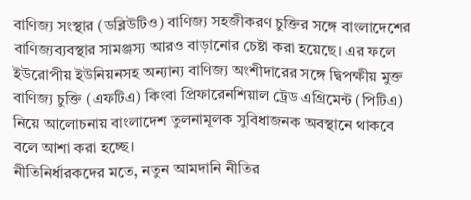বাণিজ্য সংস্থার (ডব্লিউটিও) বাণিজ্য সহজীকরণ চুক্তির সঙ্গে বাংলাদেশের বাণিজ্যব্যবস্থার সামঞ্জস্য আরও বাড়ানোর চেষ্টা করা হয়েছে। এর ফলে ইউরোপীয় ইউনিয়নসহ অন্যান্য বাণিজ্য অংশীদারের সঙ্গে দ্বিপক্ষীয় মুক্ত বাণিজ্য চুক্তি (এফটিএ) কিংবা প্রিফারেনশিয়াল ট্রেড এগ্রিমেন্ট (পিটিএ) নিয়ে আলোচনায় বাংলাদেশ তুলনামূলক সুবিধাজনক অবস্থানে থাকবে বলে আশা করা হচ্ছে।
নীতিনির্ধারকদের মতে, নতুন আমদানি নীতির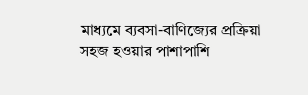মাধ্যমে ব্যবসা-বাণিজ্যের প্রক্রিয়া সহজ হওয়ার পাশাপাশি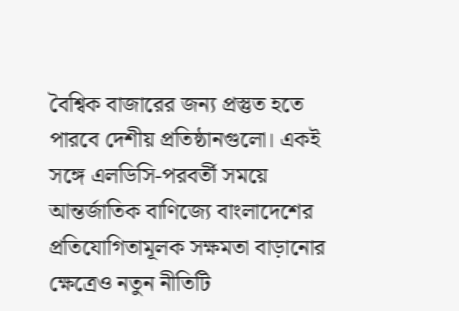বৈশ্বিক বাজারের জন্য প্রস্তুত হতে পারবে দেশীয় প্রতিষ্ঠানগুলো। একই সঙ্গে এলডিসি-পরবর্তী সময়ে আন্তর্জাতিক বাণিজ্যে বাংলাদেশের প্রতিযোগিতামূলক সক্ষমতা বাড়ানোর ক্ষেত্রেও নতুন নীতিটি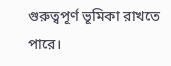গুরুত্বপূর্ণ ভূমিকা রাখতে পারে।